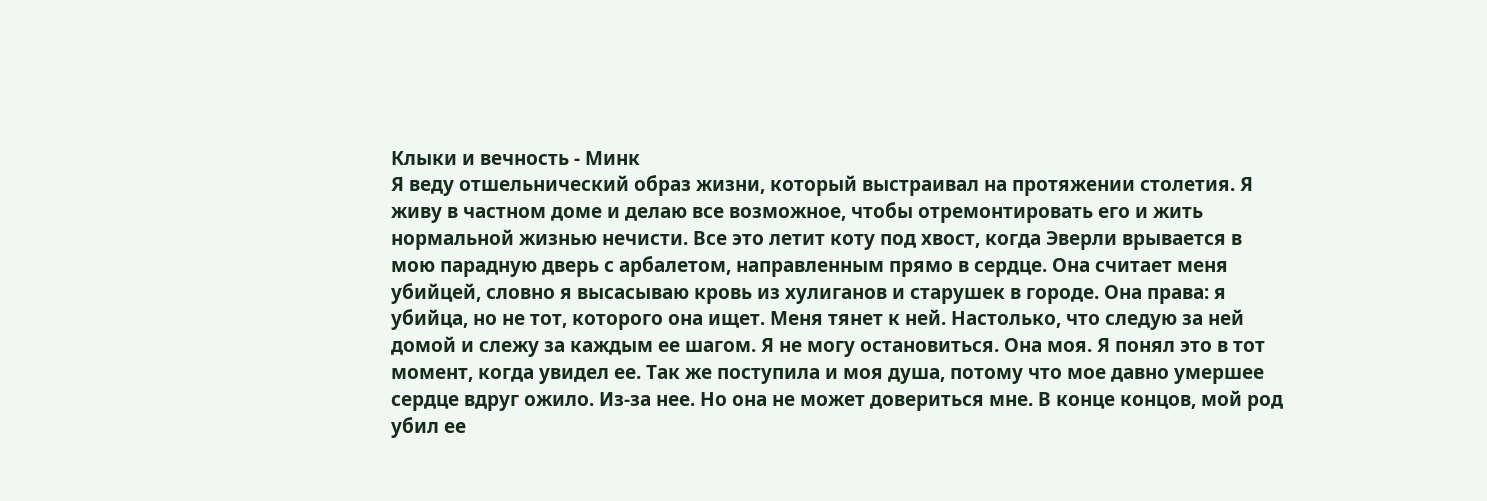Клыки и вечность - Минк
Я веду отшельнический образ жизни, который выстраивал на протяжении столетия. Я живу в частном доме и делаю все возможное, чтобы отремонтировать его и жить нормальной жизнью нечисти. Все это летит коту под хвост, когда Эверли врывается в мою парадную дверь с арбалетом, направленным прямо в сердце. Она считает меня убийцей, словно я высасываю кровь из хулиганов и старушек в городе. Она права: я убийца, но не тот, которого она ищет. Меня тянет к ней. Настолько, что следую за ней домой и слежу за каждым ее шагом. Я не могу остановиться. Она моя. Я понял это в тот момент, когда увидел ее. Так же поступила и моя душа, потому что мое давно умершее сердце вдруг ожило. Из-за нее. Но она не может довериться мне. В конце концов, мой род убил ее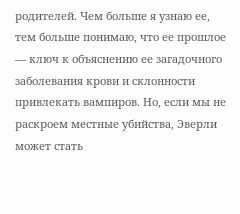родителей. Чем больше я узнаю ее, тем больше понимаю, что ее прошлое — ключ к объяснению ее загадочного заболевания крови и склонности привлекать вампиров. Но, если мы не раскроем местные убийства, Эверли может стать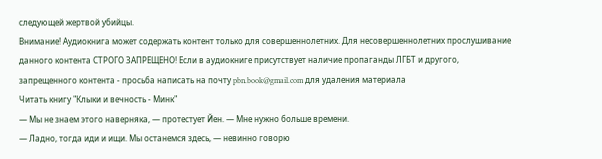следующей жертвой убийцы.
Внимание! Аудиокнига может содержать контент только для совершеннолетних. Для несовершеннолетних прослушивание данного контента СТРОГО ЗАПРЕЩЕНО! Если в аудиокниге присутствует наличие пропаганды ЛГБТ и другого, запрещенного контента - просьба написать на почту pbn.book@gmail.com для удаления материала
Читать книгу "Клыки и вечность - Минк"
— Мы не знаем этого наверняка, — протестует Йен. — Мне нужно больше времени.
— Ладно, тогда иди и ищи. Мы останемся здесь, — невинно говорю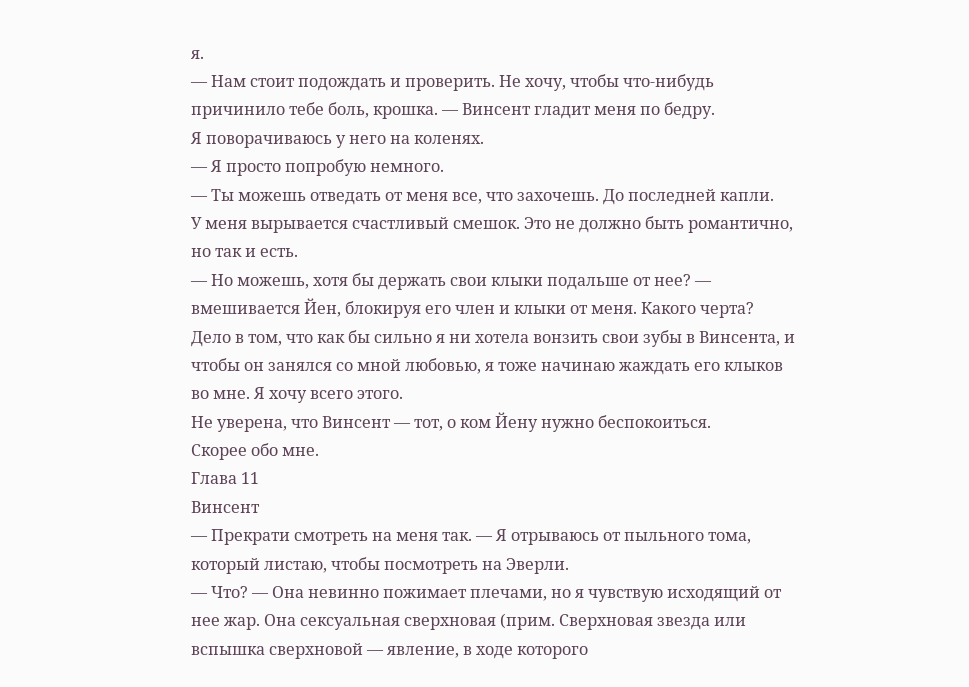я.
— Нам стоит подождать и проверить. Не хочу, чтобы что-нибудь причинило тебе боль, крошка. — Винсент гладит меня по бедру.
Я поворачиваюсь у него на коленях.
— Я просто попробую немного.
— Ты можешь отведать от меня все, что захочешь. До последней капли.
У меня вырывается счастливый смешок. Это не должно быть романтично, но так и есть.
— Но можешь, хотя бы держать свои клыки подальше от нее? — вмешивается Йен, блокируя его член и клыки от меня. Какого черта?
Дело в том, что как бы сильно я ни хотела вонзить свои зубы в Винсента, и чтобы он занялся со мной любовью, я тоже начинаю жаждать его клыков во мне. Я хочу всего этого.
Не уверена, что Винсент — тот, о ком Йену нужно беспокоиться.
Скорее обо мне.
Глава 11
Винсент
— Прекрати смотреть на меня так. — Я отрываюсь от пыльного тома, который листаю, чтобы посмотреть на Эверли.
— Что? — Она невинно пожимает плечами, но я чувствую исходящий от нее жар. Она сексуальная сверхновая (прим. Сверхновая звезда или вспышка сверхновой — явление, в ходе которого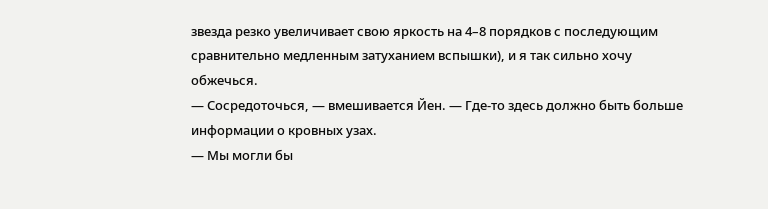звезда резко увеличивает свою яркость на 4–8 порядков с последующим сравнительно медленным затуханием вспышки), и я так сильно хочу обжечься.
— Сосредоточься, — вмешивается Йен. — Где-то здесь должно быть больше информации о кровных узах.
— Мы могли бы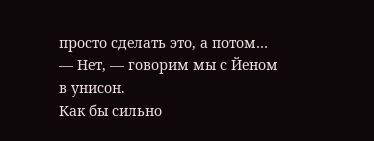просто сделать это, а потом…
— Нет, — говорим мы с Йеном в унисон.
Как бы сильно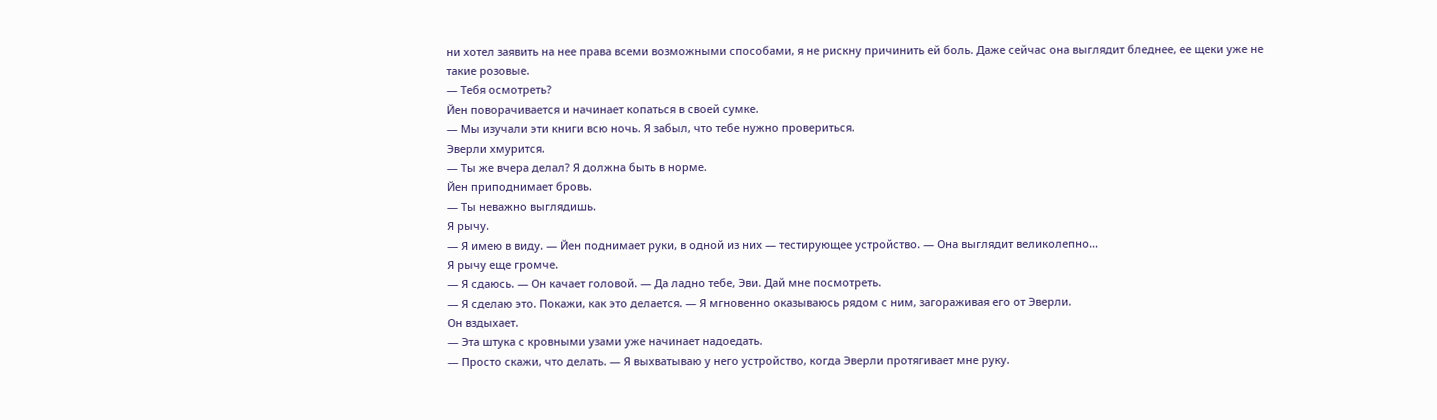ни хотел заявить на нее права всеми возможными способами, я не рискну причинить ей боль. Даже сейчас она выглядит бледнее, ее щеки уже не такие розовые.
— Тебя осмотреть?
Йен поворачивается и начинает копаться в своей сумке.
— Мы изучали эти книги всю ночь. Я забыл, что тебе нужно провериться.
Эверли хмурится.
— Ты же вчера делал? Я должна быть в норме.
Йен приподнимает бровь.
— Ты неважно выглядишь.
Я рычу.
— Я имею в виду. — Йен поднимает руки, в одной из них — тестирующее устройство. — Она выглядит великолепно…
Я рычу еще громче.
— Я сдаюсь. — Он качает головой. — Да ладно тебе, Эви. Дай мне посмотреть.
— Я сделаю это. Покажи, как это делается. — Я мгновенно оказываюсь рядом с ним, загораживая его от Эверли.
Он вздыхает.
— Эта штука с кровными узами уже начинает надоедать.
— Просто скажи, что делать. — Я выхватываю у него устройство, когда Эверли протягивает мне руку.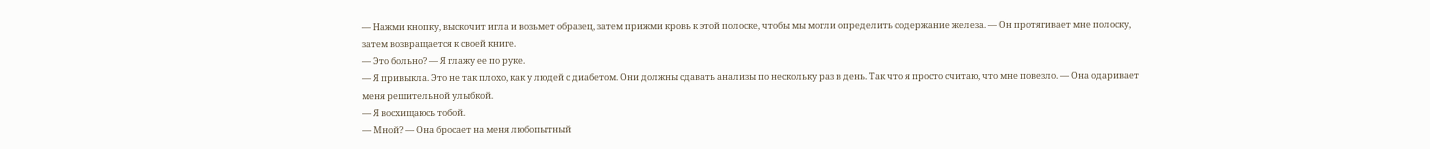— Нажми кнопку, выскочит игла и возьмет образец, затем прижми кровь к этой полоске, чтобы мы могли определить содержание железа. — Он протягивает мне полоску, затем возвращается к своей книге.
— Это больно? — Я глажу ее по руке.
— Я привыкла. Это не так плохо, как у людей с диабетом. Они должны сдавать анализы по нескольку раз в день. Так что я просто считаю, что мне повезло. — Она одаривает меня решительной улыбкой.
— Я восхищаюсь тобой.
— Мной? — Она бросает на меня любопытный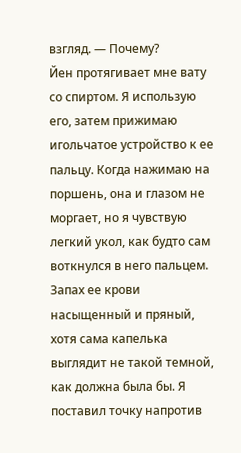взгляд. — Почему?
Йен протягивает мне вату со спиртом. Я использую его, затем прижимаю игольчатое устройство к ее пальцу. Когда нажимаю на поршень, она и глазом не моргает, но я чувствую легкий укол, как будто сам воткнулся в него пальцем.
Запах ее крови насыщенный и пряный, хотя сама капелька выглядит не такой темной, как должна была бы. Я поставил точку напротив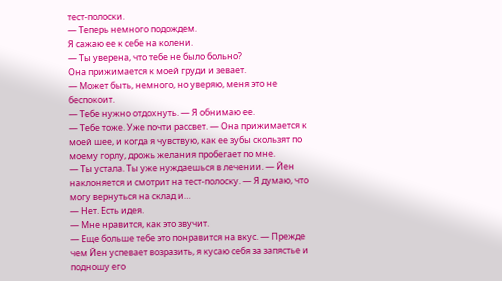тест-полоски.
— Теперь немного подождем.
Я сажаю ее к себе на колени.
— Ты уверена, что тебе не было больно?
Она прижимается к моей груди и зевает.
— Может быть, немного, но уверяю, меня это не беспокоит.
— Тебе нужно отдохнуть. — Я обнимаю ее.
— Тебе тоже. Уже почти рассвет. — Она прижимается к моей шее, и когда я чувствую, как ее зубы скользят по моему горлу, дрожь желания пробегает по мне.
— Ты устала. Ты уже нуждаешься в лечении. — Йен наклоняется и смотрит на тест-полоску. — Я думаю, что могу вернуться на склад и…
— Нет. Есть идея.
— Мне нравится, как это звучит.
— Еще больше тебе это понравится на вкус. — Прежде чем Йен успевает возразить, я кусаю себя за запястье и подношу его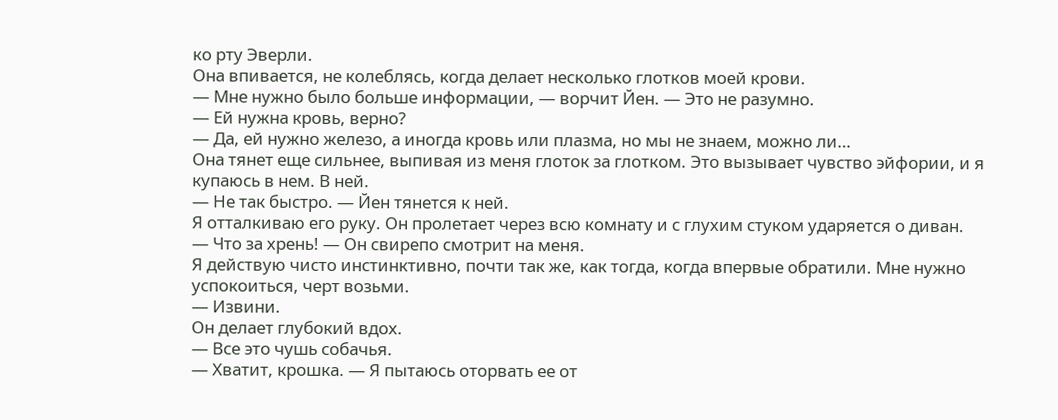ко рту Эверли.
Она впивается, не колеблясь, когда делает несколько глотков моей крови.
— Мне нужно было больше информации, — ворчит Йен. — Это не разумно.
— Ей нужна кровь, верно?
— Да, ей нужно железо, а иногда кровь или плазма, но мы не знаем, можно ли…
Она тянет еще сильнее, выпивая из меня глоток за глотком. Это вызывает чувство эйфории, и я купаюсь в нем. В ней.
— Не так быстро. — Йен тянется к ней.
Я отталкиваю его руку. Он пролетает через всю комнату и с глухим стуком ударяется о диван.
— Что за хрень! — Он свирепо смотрит на меня.
Я действую чисто инстинктивно, почти так же, как тогда, когда впервые обратили. Мне нужно успокоиться, черт возьми.
— Извини.
Он делает глубокий вдох.
— Все это чушь собачья.
— Хватит, крошка. — Я пытаюсь оторвать ее от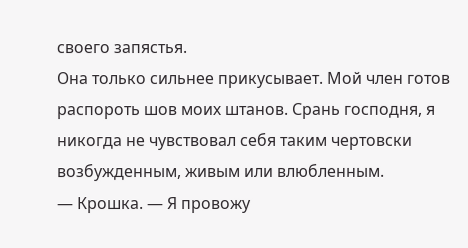своего запястья.
Она только сильнее прикусывает. Мой член готов распороть шов моих штанов. Срань господня, я никогда не чувствовал себя таким чертовски возбужденным, живым или влюбленным.
— Крошка. — Я провожу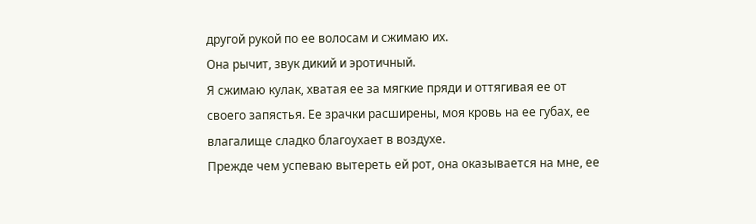другой рукой по ее волосам и сжимаю их.
Она рычит, звук дикий и эротичный.
Я сжимаю кулак, хватая ее за мягкие пряди и оттягивая ее от своего запястья. Ее зрачки расширены, моя кровь на ее губах, ее влагалище сладко благоухает в воздухе.
Прежде чем успеваю вытереть ей рот, она оказывается на мне, ее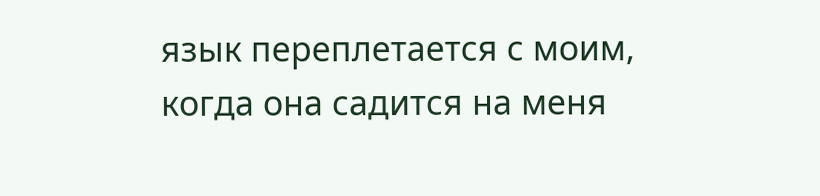язык переплетается с моим, когда она садится на меня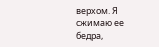верхом. Я сжимаю ее бедра,